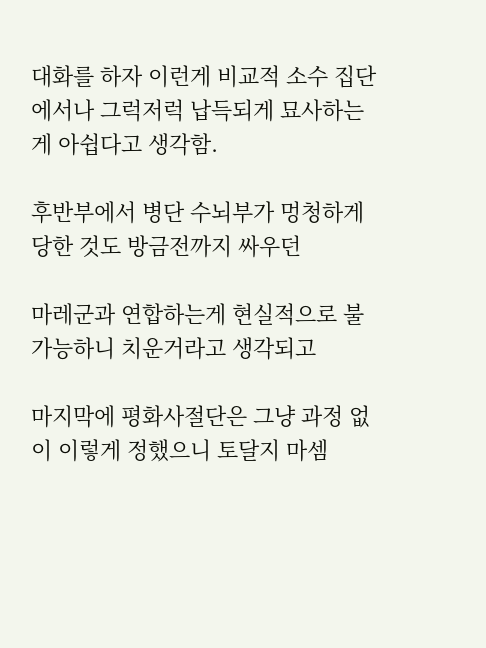대화를 하자 이런게 비교적 소수 집단에서나 그럭저럭 납득되게 묘사하는게 아쉽다고 생각함.

후반부에서 병단 수뇌부가 멍청하게 당한 것도 방금전까지 싸우던

마레군과 연합하는게 현실적으로 불가능하니 치운거라고 생각되고

마지막에 평화사절단은 그냥 과정 없이 이렇게 정했으니 토달지 마셈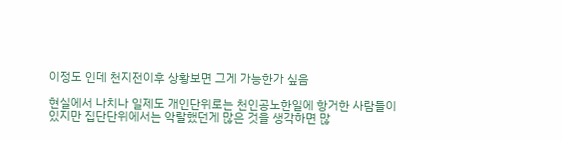이정도 인데 천지전이후 상황보면 그게 가능한가 싶음

현실에서 나치나 일제도 개인단위로는 천인공노한일에 항거한 사람들이 있지만 집단단위에서는 악랄했던게 많은 것을 생각하면 많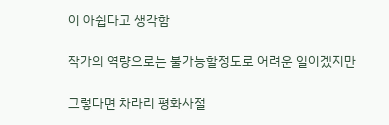이 아쉽다고 생각함

작가의 역량으로는 불가능할정도로 어려운 일이겠지만

그렇다면 차라리 평화사절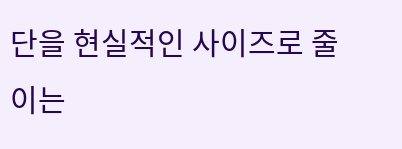단을 현실적인 사이즈로 줄이는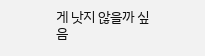게 낫지 않을까 싶음